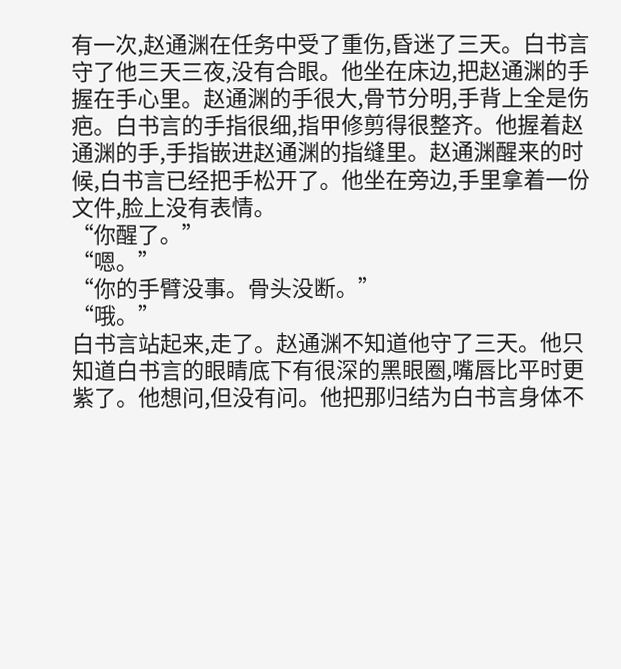有一次,赵通渊在任务中受了重伤,昏迷了三天。白书言守了他三天三夜,没有合眼。他坐在床边,把赵通渊的手握在手心里。赵通渊的手很大,骨节分明,手背上全是伤疤。白书言的手指很细,指甲修剪得很整齐。他握着赵通渊的手,手指嵌进赵通渊的指缝里。赵通渊醒来的时候,白书言已经把手松开了。他坐在旁边,手里拿着一份文件,脸上没有表情。
“你醒了。”
“嗯。”
“你的手臂没事。骨头没断。”
“哦。”
白书言站起来,走了。赵通渊不知道他守了三天。他只知道白书言的眼睛底下有很深的黑眼圈,嘴唇比平时更紫了。他想问,但没有问。他把那归结为白书言身体不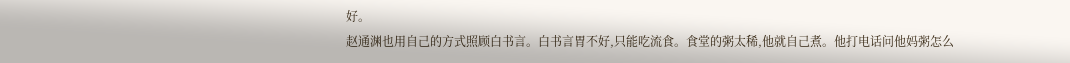好。
赵通渊也用自己的方式照顾白书言。白书言胃不好,只能吃流食。食堂的粥太稀,他就自己煮。他打电话问他妈粥怎么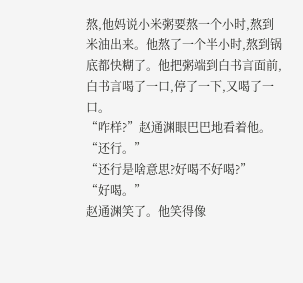熬,他妈说小米粥要熬一个小时,熬到米油出来。他熬了一个半小时,熬到锅底都快糊了。他把粥端到白书言面前,白书言喝了一口,停了一下,又喝了一口。
“咋样?”赵通渊眼巴巴地看着他。
“还行。”
“还行是啥意思?好喝不好喝?”
“好喝。”
赵通渊笑了。他笑得像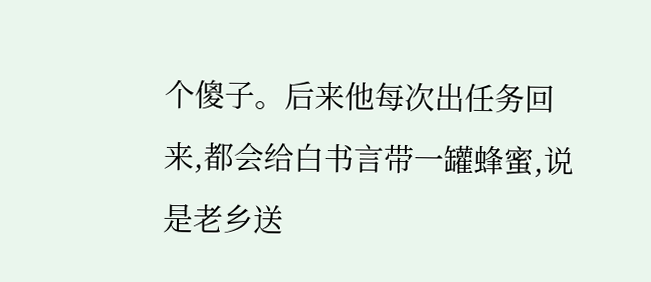个傻子。后来他每次出任务回来,都会给白书言带一罐蜂蜜,说是老乡送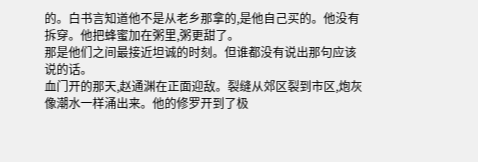的。白书言知道他不是从老乡那拿的,是他自己买的。他没有拆穿。他把蜂蜜加在粥里,粥更甜了。
那是他们之间最接近坦诚的时刻。但谁都没有说出那句应该说的话。
血门开的那天,赵通渊在正面迎敌。裂缝从郊区裂到市区,炮灰像潮水一样涌出来。他的修罗开到了极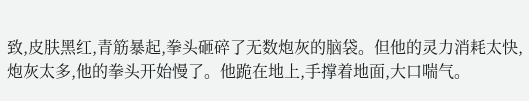致,皮肤黑红,青筋暴起,拳头砸碎了无数炮灰的脑袋。但他的灵力消耗太快,炮灰太多,他的拳头开始慢了。他跪在地上,手撑着地面,大口喘气。